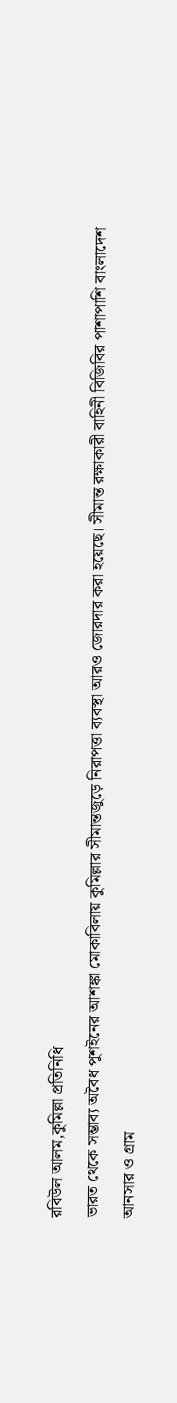রবিউল আলম,কুমিল্লা প্রতিনিধি
ভারত থেকে সম্ভাব্য অবৈধ পুশইনের আশঙ্কা মোকাবিলায় কুমিল্লার সীমান্তজুড়ে নিরাপত্তা ব্যবস্থা আরও জোরদার করা হয়েছে। সীমান্ত রক্ষাকারী বাহিনী বিজিবির পাশাপাশি বাংলাদেশ আনসার ও গ্রাম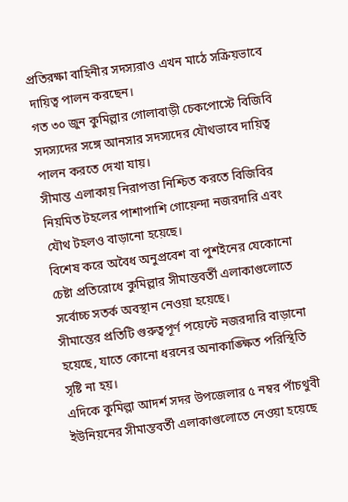প্রতিরক্ষা বাহিনীর সদস্যরাও এখন মাঠে সক্রিয়ভাবে দায়িত্ব পালন করছেন।
গত ৩০ জুন কুমিল্লার গোলাবাড়ী চেকপোস্টে বিজিবি সদস্যদের সঙ্গে আনসার সদস্যদের যৌথভাবে দায়িত্ব পালন করতে দেখা যায়।
সীমান্ত এলাকায় নিরাপত্তা নিশ্চিত করতে বিজিবির নিয়মিত টহলের পাশাপাশি গোয়েন্দা নজরদারি এবং যৌথ টহলও বাড়ানো হয়েছে।
বিশেষ করে অবৈধ অনুপ্রবেশ বা পুশইনের যেকোনো চেষ্টা প্রতিরোধে কুমিল্লার সীমান্তবর্তী এলাকাগুলোতে সর্বোচ্চ সতর্ক অবস্থান নেওয়া হয়েছে।
সীমান্তের প্রতিটি গুরুত্বপূর্ণ পয়েন্টে নজরদারি বাড়ানো হয়েছে, যাতে কোনো ধরনের অনাকাঙ্ক্ষিত পরিস্থিতি সৃষ্টি না হয়।
এদিকে কুমিল্লা আদর্শ সদর উপজেলার ৫ নম্বর পাঁচথুবী ইউনিয়নের সীমান্তবর্তী এলাকাগুলোতে নেওয়া হয়েছে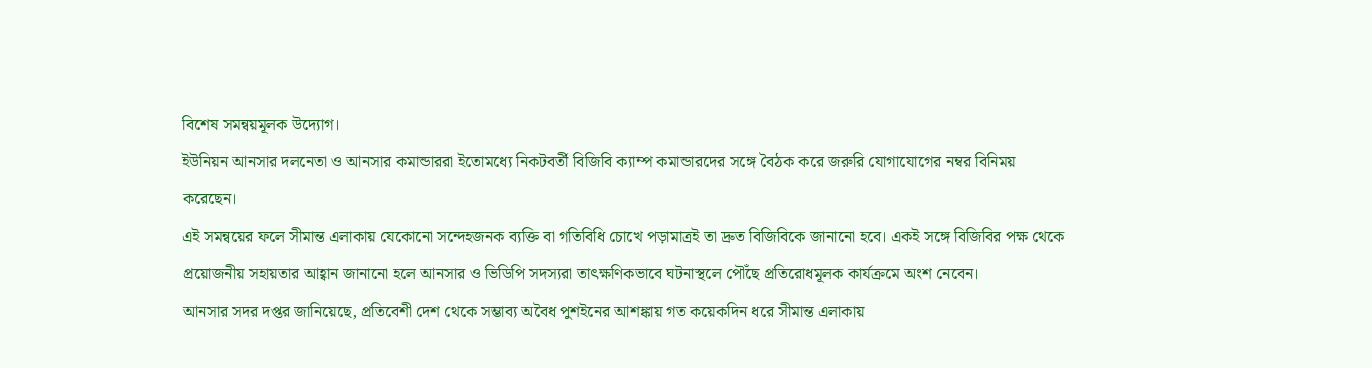বিশেষ সমন্বয়মূলক উদ্যোগ।
ইউনিয়ন আনসার দলনেতা ও আনসার কমান্ডাররা ইতোমধ্যে নিকটবর্তী বিজিবি ক্যাম্প কমান্ডারদের সঙ্গে বৈঠক করে জরুরি যোগাযোগের নম্বর বিনিময় করেছেন।
এই সমন্বয়ের ফলে সীমান্ত এলাকায় যেকোনো সন্দেহজনক ব্যক্তি বা গতিবিধি চোখে পড়ামাত্রই তা দ্রুত বিজিবিকে জানানো হবে। একই সঙ্গে বিজিবির পক্ষ থেকে প্রয়োজনীয় সহায়তার আহ্বান জানানো হলে আনসার ও ভিডিপি সদস্যরা তাৎক্ষণিকভাবে ঘটনাস্থলে পৌঁছে প্রতিরোধমূলক কার্যক্রমে অংশ নেবেন।
আনসার সদর দপ্তর জানিয়েছে, প্রতিবেশী দেশ থেকে সম্ভাব্য অবৈধ পুশইনের আশঙ্কায় গত কয়েকদিন ধরে সীমান্ত এলাকায়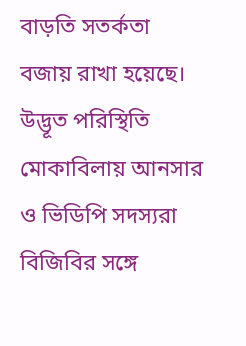বাড়তি সতর্কতা বজায় রাখা হয়েছে। উদ্ভূত পরিস্থিতি মোকাবিলায় আনসার ও ভিডিপি সদস্যরা বিজিবির সঙ্গে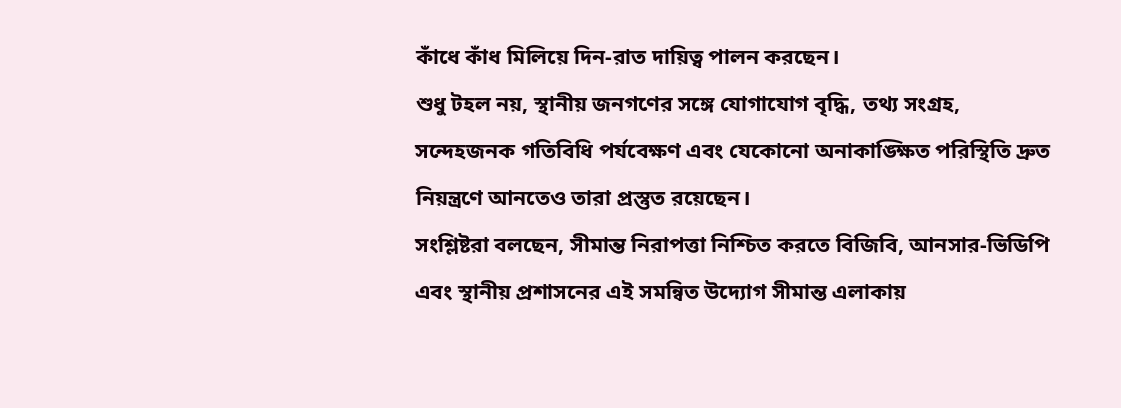কাঁধে কাঁধ মিলিয়ে দিন-রাত দায়িত্ব পালন করছেন।
শুধু টহল নয়, স্থানীয় জনগণের সঙ্গে যোগাযোগ বৃদ্ধি, তথ্য সংগ্রহ, সন্দেহজনক গতিবিধি পর্যবেক্ষণ এবং যেকোনো অনাকাঙ্ক্ষিত পরিস্থিতি দ্রুত নিয়ন্ত্রণে আনতেও তারা প্রস্তুত রয়েছেন।
সংশ্লিষ্টরা বলছেন, সীমান্ত নিরাপত্তা নিশ্চিত করতে বিজিবি, আনসার-ভিডিপি এবং স্থানীয় প্রশাসনের এই সমন্বিত উদ্যোগ সীমান্ত এলাকায়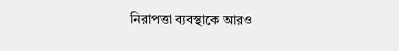নিরাপত্তা ব্যবস্থাকে আরও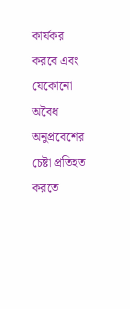কার্যকর করবে এবং যেকোনো অবৈধ অনুপ্রবেশের চেষ্টা প্রতিহত করতে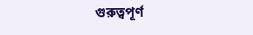গুরুত্বপূর্ণ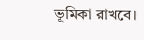ভূমিকা রাখবে।